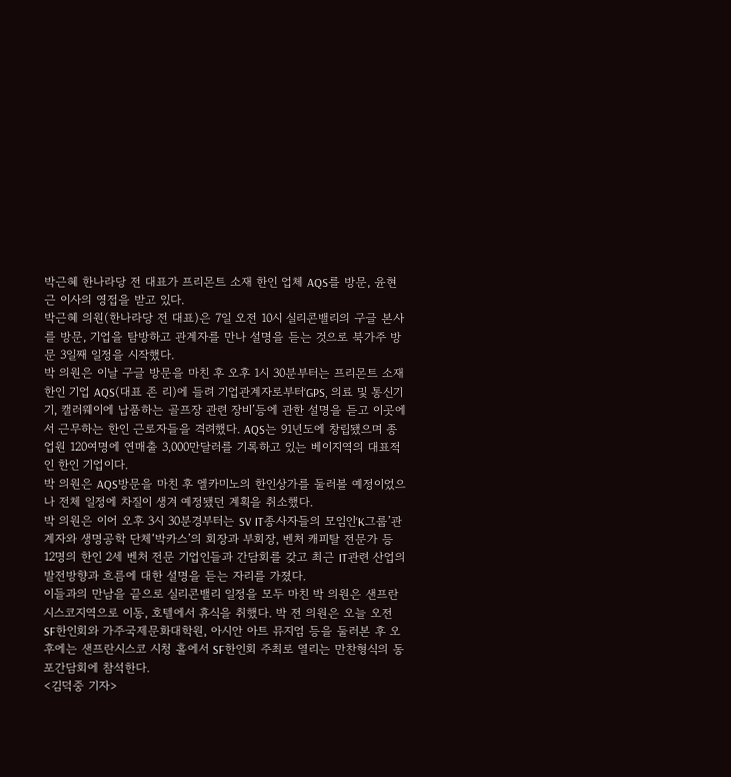박근혜 한나라당 전 대표가 프리몬트 소재 한인 업체 AQS를 방문, 윤현근 이사의 영접을 받고 있다.
박근혜 의원(한나라당 전 대표)은 7일 오전 10시 실리콘밸리의 구글 본사를 방문, 기업을 탐방하고 관계자를 만나 설명을 듣는 것으로 북가주 방문 3일째 일정을 시작했다.
박 의원은 이날 구글 방문을 마친 후 오후 1시 30분부터는 프리몬트 소재 한인 기업 AQS(대표 존 리)에 들려 기업관계자로부터‘GPS, 의료 및 통신기기, 캘러웨이에 납품하는 골프장 관련 장비’등에 관한 설명을 듣고 이곳에서 근무하는 한인 근로자들을 격려했다. AQS는 91년도에 창립됐으며 종업원 120여명에 연매출 3,000만달러를 기록하고 있는 베이지역의 대표적인 한인 기업이다.
박 의원은 AQS방문을 마친 후 엘카미노의 한인상가를 둘러볼 예정이었으나 전체 일정에 차질이 생겨 예정됐던 계획을 취소했다.
박 의원은 이어 오후 3시 30분경부터는 SV IT종사자들의 모임인‘K그룹’관계자와 생명공학 단체‘박카스’의 회장과 부회장, 벤처 캐피탈 전문가 등 12명의 한인 2세 벤처 전문 기업인들과 간담회를 갖고 최근 IT관련 산업의 발전방향과 흐름에 대한 설명을 듣는 자리를 가졌다.
이들과의 만남을 끝으로 실리콘밸리 일정을 모두 마친 박 의원은 샌프란시스코지역으로 이동, 호텔에서 휴식을 취했다. 박 전 의원은 오늘 오전 SF한인회와 가주국제문화대학원, 아시안 아트 뮤지엄 등을 둘러본 후 오후에는 샌프란시스코 시청 홀에서 SF한인회 주최로 열리는 만찬형식의 동포간담회에 참석한다.
<김덕중 기자>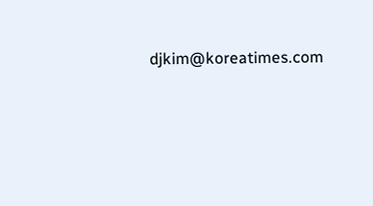djkim@koreatimes.com